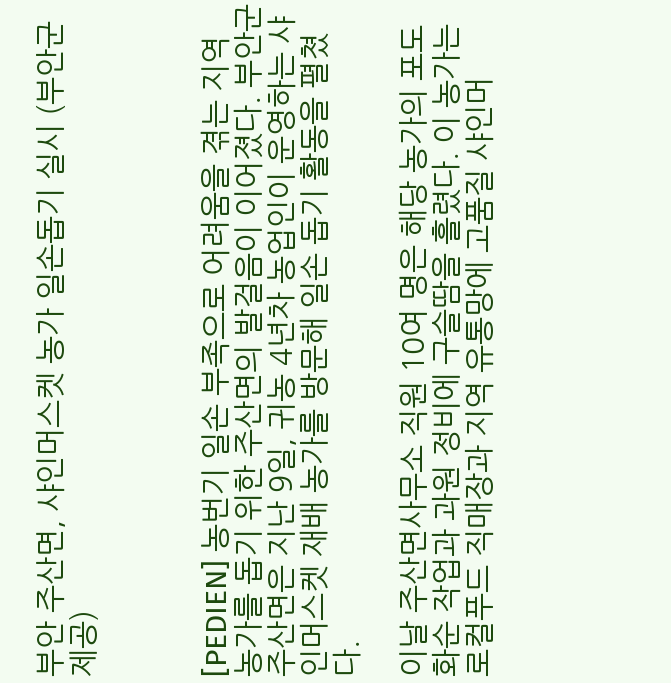부안 주산면, 샤인머스켓 농가 일손돕기 실시 (부안군 제공)



[PEDIEN] 농번기 일손 부족으로 어려움을 겪는 지역 농가를 돕기 위한 주산면의 발걸음이 이어졌다. 부안군 주산면은 지난 9일, 귀농 4년차 농업인이 운영하는 샤인머스켓 재배 농가를 방문해 일손 돕기 활동을 펼쳤다.

이날 주산면사무소 직원 10여 명은 해당 농가의 포도 화순 작업과 과원 정비에 구슬땀을 흘렸다. 이 농가는 로컬푸드 직매장과 지역 유통망에 고품질 샤인머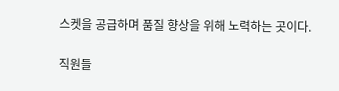스켓을 공급하며 품질 향상을 위해 노력하는 곳이다.

직원들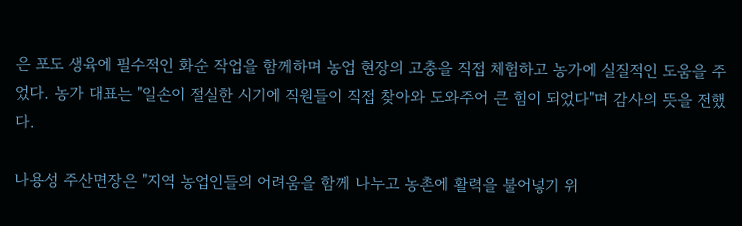은 포도 생육에 필수적인 화순 작업을 함께하며 농업 현장의 고충을 직접 체험하고 농가에 실질적인 도움을 주었다. 농가 대표는 "일손이 절실한 시기에 직원들이 직접 찾아와 도와주어 큰 힘이 되었다"며 감사의 뜻을 전했다.

나용성 주산면장은 "지역 농업인들의 어려움을 함께 나누고 농촌에 활력을 불어넣기 위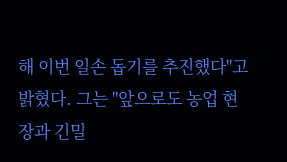해 이번 일손 돕기를 추진했다"고 밝혔다. 그는 "앞으로도 농업 현장과 긴밀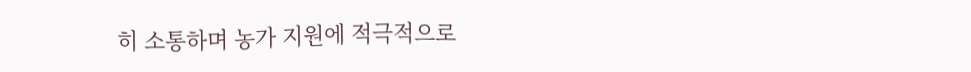히 소통하며 농가 지원에 적극적으로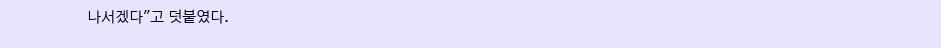나서겠다"고 덧붙였다.